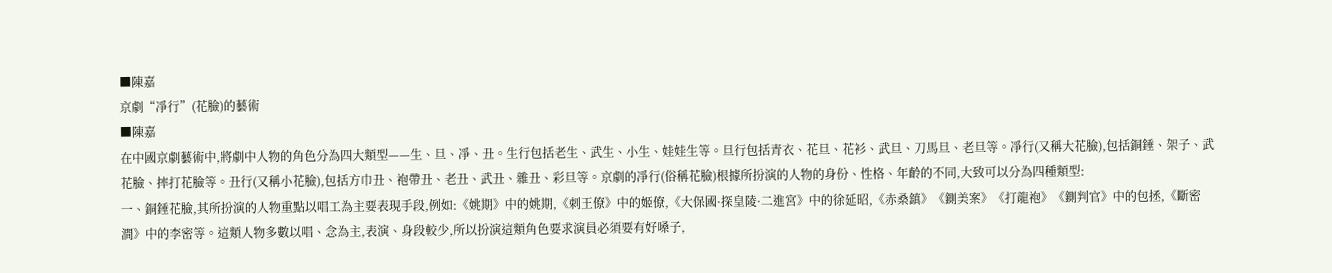■陳嘉
京劇“凈行”(花臉)的藝術
■陳嘉
在中國京劇藝術中,將劇中人物的角色分為四大類型——生、旦、凈、丑。生行包括老生、武生、小生、娃娃生等。旦行包括青衣、花旦、花衫、武旦、刀馬旦、老旦等。凈行(又稱大花臉),包括銅錘、架子、武花臉、摔打花臉等。丑行(又稱小花臉),包括方巾丑、袍帶丑、老丑、武丑、雜丑、彩旦等。京劇的凈行(俗稱花臉)根據所扮演的人物的身份、性格、年齡的不同,大致可以分為四種類型:
一、銅錘花臉,其所扮演的人物重點以唱工為主要表現手段,例如:《姚期》中的姚期,《刺王僚》中的姬僚,《大保國·探皇陵·二進宮》中的徐延昭,《赤桑鎮》《鍘美案》《打龍袍》《鍘判官》中的包拯,《斷密澗》中的李密等。這類人物多數以唱、念為主,表演、身段較少,所以扮演這類角色要求演員必須要有好嗓子,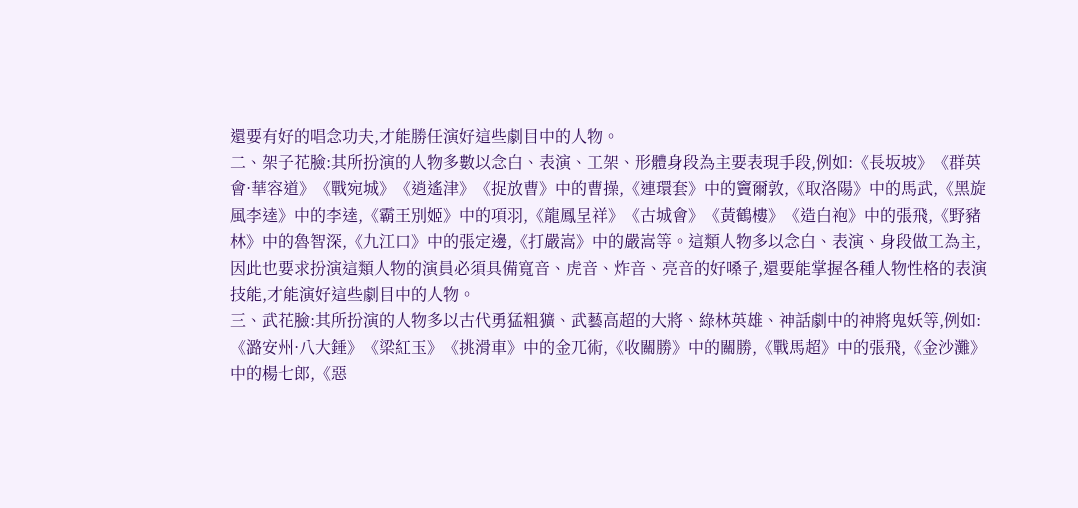還要有好的唱念功夫,才能勝任演好這些劇目中的人物。
二、架子花臉:其所扮演的人物多數以念白、表演、工架、形體身段為主要表現手段,例如:《長坂坡》《群英會·華容道》《戰宛城》《逍遙津》《捉放曹》中的曹操,《連環套》中的竇爾敦,《取洛陽》中的馬武,《黑旋風李逵》中的李逵,《霸王別姬》中的項羽,《龍鳳呈祥》《古城會》《黃鶴樓》《造白袍》中的張飛,《野豬林》中的魯智深,《九江口》中的張定邊,《打嚴嵩》中的嚴嵩等。這類人物多以念白、表演、身段做工為主,因此也要求扮演這類人物的演員必須具備寬音、虎音、炸音、亮音的好嗓子,還要能掌握各種人物性格的表演技能,才能演好這些劇目中的人物。
三、武花臉:其所扮演的人物多以古代勇猛粗獷、武藝高超的大將、綠林英雄、神話劇中的神將鬼妖等,例如:《潞安州·八大錘》《梁紅玉》《挑滑車》中的金兀術,《收關勝》中的關勝,《戰馬超》中的張飛,《金沙灘》中的楊七郎,《惡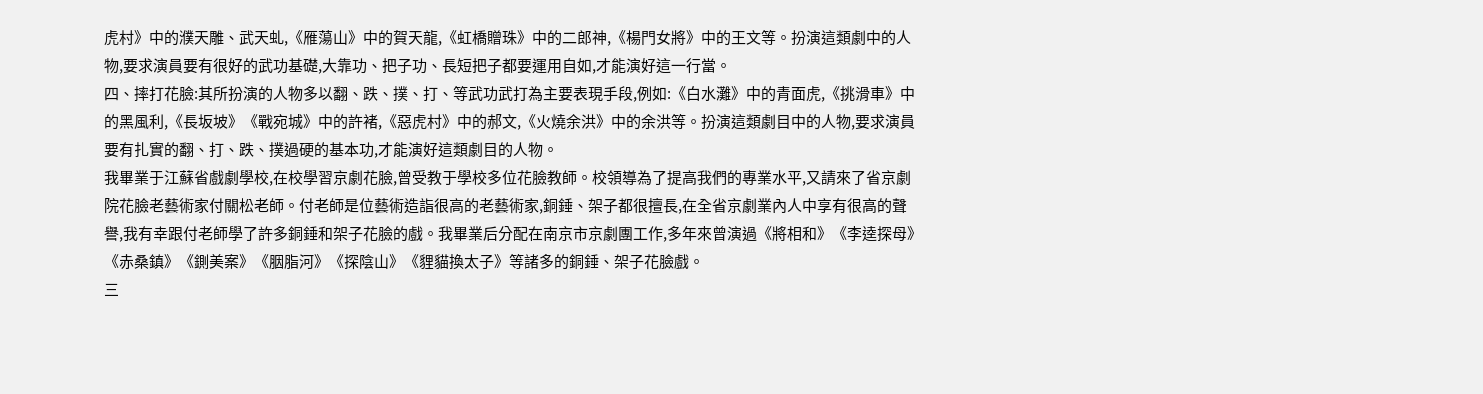虎村》中的濮天雕、武天虬,《雁蕩山》中的賀天龍,《虹橋贈珠》中的二郎神,《楊門女將》中的王文等。扮演這類劇中的人物,要求演員要有很好的武功基礎,大靠功、把子功、長短把子都要運用自如,才能演好這一行當。
四、摔打花臉:其所扮演的人物多以翻、跌、撲、打、等武功武打為主要表現手段,例如:《白水灘》中的青面虎,《挑滑車》中的黑風利,《長坂坡》《戰宛城》中的許褚,《惡虎村》中的郝文,《火燒余洪》中的余洪等。扮演這類劇目中的人物,要求演員要有扎實的翻、打、跌、撲過硬的基本功,才能演好這類劇目的人物。
我畢業于江蘇省戲劇學校,在校學習京劇花臉,曾受教于學校多位花臉教師。校領導為了提高我們的專業水平,又請來了省京劇院花臉老藝術家付關松老師。付老師是位藝術造詣很高的老藝術家,銅錘、架子都很擅長,在全省京劇業內人中享有很高的聲譽,我有幸跟付老師學了許多銅錘和架子花臉的戲。我畢業后分配在南京市京劇團工作,多年來曾演過《將相和》《李逵探母》《赤桑鎮》《鍘美案》《胭脂河》《探陰山》《貍貓換太子》等諸多的銅錘、架子花臉戲。
三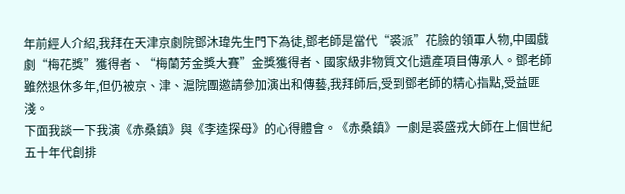年前經人介紹,我拜在天津京劇院鄧沐瑋先生門下為徒,鄧老師是當代“裘派”花臉的領軍人物,中國戲劇“梅花獎”獲得者、“梅蘭芳金獎大賽”金獎獲得者、國家級非物質文化遺產項目傳承人。鄧老師雖然退休多年,但仍被京、津、滬院團邀請參加演出和傳藝,我拜師后,受到鄧老師的精心指點,受益匪淺。
下面我談一下我演《赤桑鎮》與《李逵探母》的心得體會。《赤桑鎮》一劇是裘盛戎大師在上個世紀五十年代創排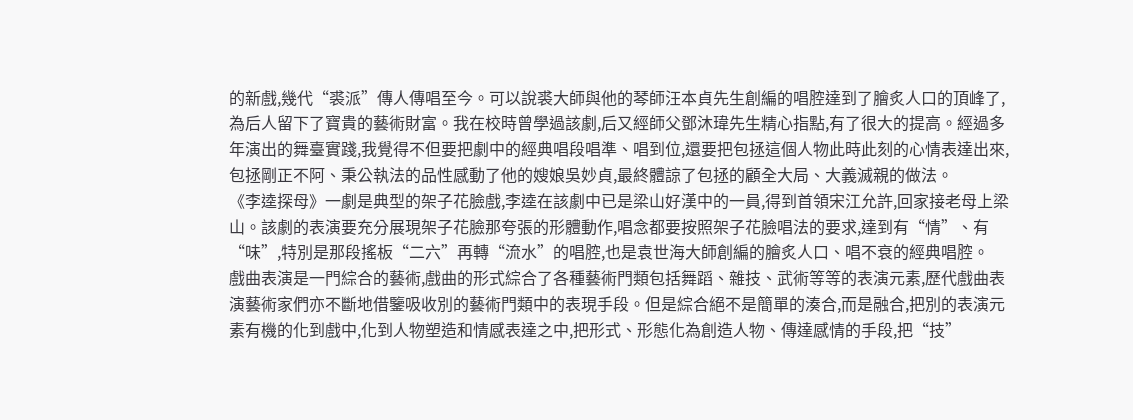的新戲,幾代“裘派”傳人傳唱至今。可以說裘大師與他的琴師汪本貞先生創編的唱腔達到了膾炙人口的頂峰了,為后人留下了寶貴的藝術財富。我在校時曾學過該劇,后又經師父鄧沐瑋先生精心指點,有了很大的提高。經過多年演出的舞臺實踐,我覺得不但要把劇中的經典唱段唱準、唱到位,還要把包拯這個人物此時此刻的心情表達出來,包拯剛正不阿、秉公執法的品性感動了他的嫂娘吳妙貞,最終體諒了包拯的顧全大局、大義滅親的做法。
《李逵探母》一劇是典型的架子花臉戲,李逵在該劇中已是梁山好漢中的一員,得到首領宋江允許,回家接老母上梁山。該劇的表演要充分展現架子花臉那夸張的形體動作,唱念都要按照架子花臉唱法的要求,達到有“情”、有“味”,特別是那段搖板“二六”再轉“流水”的唱腔,也是袁世海大師創編的膾炙人口、唱不衰的經典唱腔。
戲曲表演是一門綜合的藝術,戲曲的形式綜合了各種藝術門類包括舞蹈、雜技、武術等等的表演元素,歷代戲曲表演藝術家們亦不斷地借鑒吸收別的藝術門類中的表現手段。但是綜合絕不是簡單的湊合,而是融合,把別的表演元素有機的化到戲中,化到人物塑造和情感表達之中,把形式、形態化為創造人物、傳達感情的手段,把“技”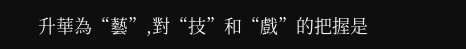升華為“藝”,對“技”和“戲”的把握是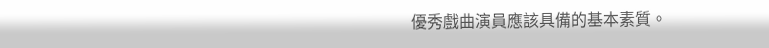優秀戲曲演員應該具備的基本素質。